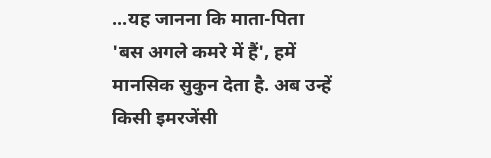...यह जानना कि माता-पिता 'बस अगले कमरे में हैं', हमें मानसिक सुकुन देता है. अब उन्हें किसी इमरजेंसी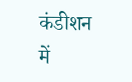कंडीशन में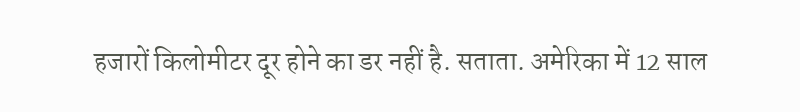हजारों किलोमीटर दूर होने का डर नहीं है. सताता. अमेरिका में 12 साल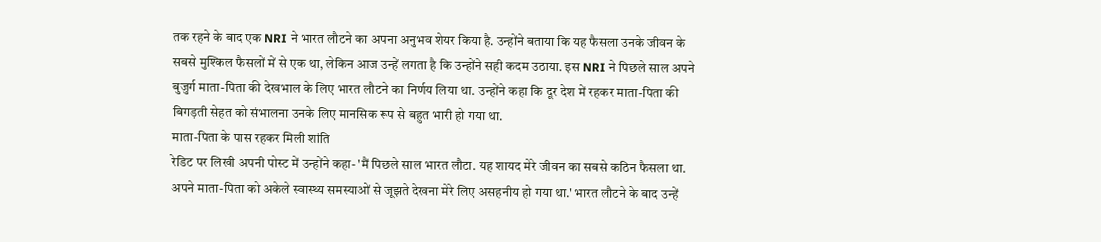तक रहने के बाद एक NRI ने भारत लौटने का अपना अनुभव शेयर किया है. उन्होंने बताया कि यह फैसला उनके जीवन के सबसे मुश्किल फैसलों में से एक था, लेकिन आज उन्हें लगता है कि उन्होंने सही कदम उठाया. इस NRI ने पिछले साल अपने बुजुर्ग माता-पिता की देखभाल के लिए भारत लौटने का निर्णय लिया था. उन्होंने कहा कि दूर देश में रहकर माता-पिता की बिगड़ती सेहत को संभालना उनके लिए मानसिक रूप से बहुत भारी हो गया था.
माता-पिता के पास रहकर मिली शांति
रेडिट पर लिखी अपनी पोस्ट में उन्होंने कहा- 'मैं पिछले साल भारत लौटा. यह शायद मेरे जीवन का सबसे कठिन फैसला था. अपने माता-पिता को अकेले स्वास्थ्य समस्याओं से जूझते देखना मेरे लिए असहनीय हो गया था.' भारत लौटने के बाद उन्हें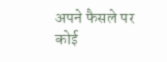अपने फैसले पर कोई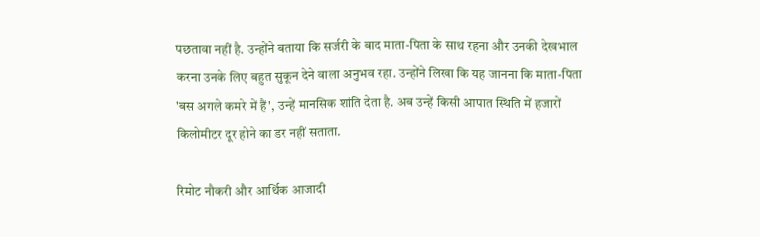पछतावा नहीं है. उन्होंने बताया कि सर्जरी के बाद माता-पिता के साथ रहना और उनकी देखभाल करना उनके लिए बहुत सुकून देने वाला अनुभव रहा. उन्होंने लिखा कि यह जानना कि माता-पिता 'बस अगले कमरे में हैं', उन्हें मानसिक शांति देता है. अब उन्हें किसी आपात स्थिति में हजारों किलोमीटर दूर होने का डर नहीं सताता.

रिमोट नौकरी और आर्थिक आजादी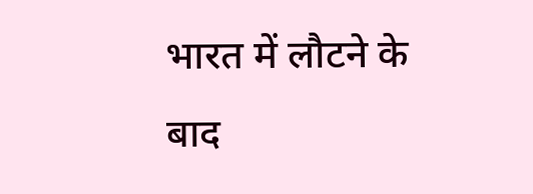भारत में लौटने के बाद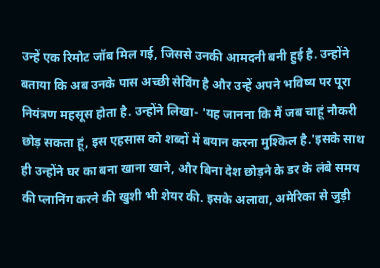उन्हें एक रिमोट जॉब मिल गई, जिससे उनकी आमदनी बनी हुई है. उन्होंने बताया कि अब उनके पास अच्छी सेविंग है और उन्हें अपने भविष्य पर पूरा नियंत्रण महसूस होता है. उन्होंने लिखा- 'यह जानना कि मैं जब चाहूं नौकरी छोड़ सकता हूं, इस एहसास को शब्दों में बयान करना मुश्किल है.'इसके साथ ही उन्होंने घर का बना खाना खाने, और बिना देश छोड़ने के डर के लंबे समय की प्लानिंग करने की खुशी भी शेयर की. इसके अलावा, अमेरिका से जुड़ी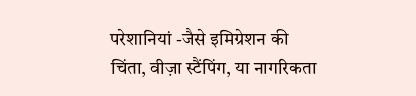परेशानियां -जैसे इमिग्रेशन की चिंता, वीज़ा स्टैंपिंग, या नागरिकता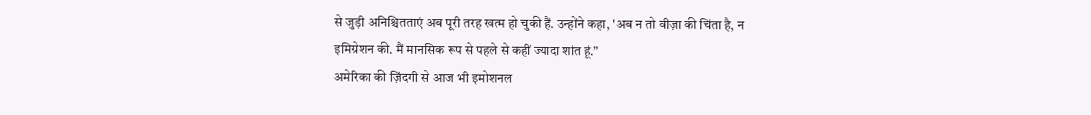से जुड़ी अनिश्चितताएं अब पूरी तरह खत्म हो चुकी हैं. उन्होंने कहा, 'अब न तो वीज़ा की चिंता है, न इमिग्रेशन की. मैं मानसिक रूप से पहले से कहीं ज्यादा शांत हूं.”
अमेरिका की ज़िंदगी से आज भी इमोशनल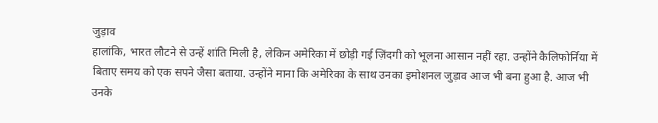जुड़ाव
हालांकि, भारत लौटने से उन्हें शांति मिली है, लेकिन अमेरिका में छोड़ी गई ज़िंदगी को भूलना आसान नहीं रहा. उन्होंने कैलिफोर्निया में बिताए समय को एक सपने जैसा बताया. उन्होंने माना कि अमेरिका के साथ उनका इमोशनल जुड़ाव आज भी बना हुआ है. आज भी उनके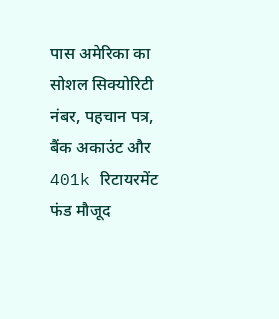पास अमेरिका का सोशल सिक्योरिटी नंबर, पहचान पत्र, बैंक अकाउंट और 401k रिटायरमेंट फंड मौजूद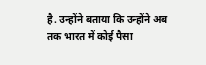है. उन्होंने बताया कि उन्होंने अब तक भारत में कोई पैसा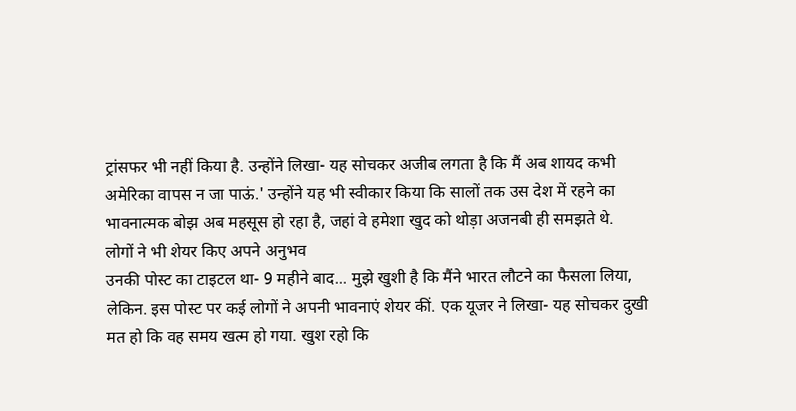ट्रांसफर भी नहीं किया है. उन्होंने लिखा- यह सोचकर अजीब लगता है कि मैं अब शायद कभी अमेरिका वापस न जा पाऊं.' उन्होंने यह भी स्वीकार किया कि सालों तक उस देश में रहने का भावनात्मक बोझ अब महसूस हो रहा है, जहां वे हमेशा खुद को थोड़ा अजनबी ही समझते थे.
लोगों ने भी शेयर किए अपने अनुभव
उनकी पोस्ट का टाइटल था- 9 महीने बाद... मुझे खुशी है कि मैंने भारत लौटने का फैसला लिया, लेकिन. इस पोस्ट पर कई लोगों ने अपनी भावनाएं शेयर कीं. एक यूजर ने लिखा- यह सोचकर दुखी मत हो कि वह समय खत्म हो गया. खुश रहो कि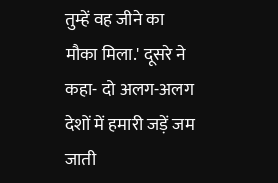तुम्हें वह जीने का मौका मिला.' दूसरे ने कहा- दो अलग-अलग देशों में हमारी जड़ें जम जाती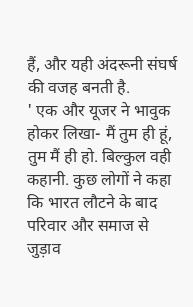हैं, और यही अंदरूनी संघर्ष की वजह बनती है.
' एक और यूजर ने भावुक होकर लिखा- मैं तुम ही हूं, तुम मैं ही हो. बिल्कुल वही कहानी. कुछ लोगों ने कहा कि भारत लौटने के बाद परिवार और समाज से जुड़ाव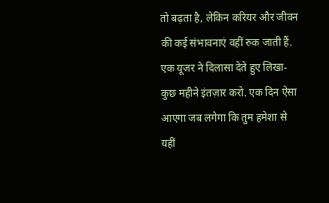तो बढ़ता है, लेकिन करियर और जीवन की कई संभावनाएं वहीं रुक जाती हैं. एक यूजर ने दिलासा देते हुए लिखा- कुछ महीने इंतज़ार करो. एक दिन ऐसा आएगा जब लगेगा कि तुम हमेशा से यहीं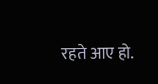रहते आए हो.